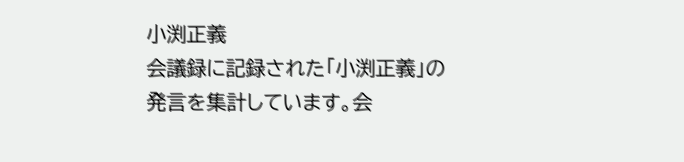小渕正義
会議録に記録された「小渕正義」の発言を集計しています。会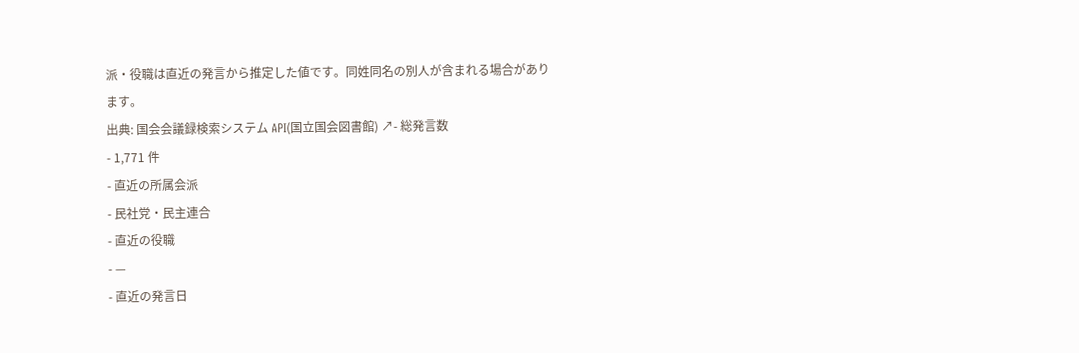派・役職は直近の発言から推定した値です。同姓同名の別人が含まれる場合があります。
出典: 国会会議録検索システム API(国立国会図書館) ↗- 総発言数
- 1,771 件
- 直近の所属会派
- 民社党・民主連合
- 直近の役職
- —
- 直近の発言日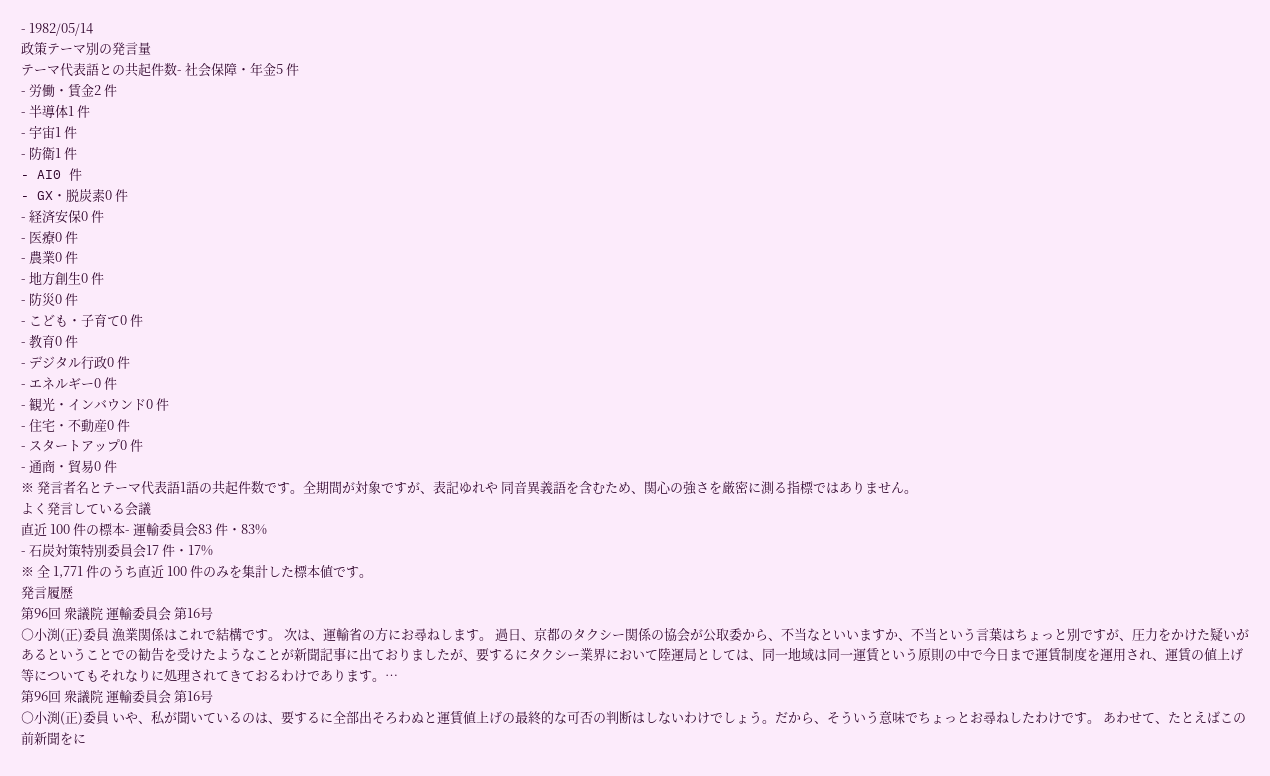- 1982/05/14
政策テーマ別の発言量
テーマ代表語との共起件数- 社会保障・年金5 件
- 労働・賃金2 件
- 半導体1 件
- 宇宙1 件
- 防衛1 件
- AI0 件
- GX・脱炭素0 件
- 経済安保0 件
- 医療0 件
- 農業0 件
- 地方創生0 件
- 防災0 件
- こども・子育て0 件
- 教育0 件
- デジタル行政0 件
- エネルギー0 件
- 観光・インバウンド0 件
- 住宅・不動産0 件
- スタートアップ0 件
- 通商・貿易0 件
※ 発言者名とテーマ代表語1語の共起件数です。全期間が対象ですが、表記ゆれや 同音異義語を含むため、関心の強さを厳密に測る指標ではありません。
よく発言している会議
直近 100 件の標本- 運輸委員会83 件・83%
- 石炭対策特別委員会17 件・17%
※ 全 1,771 件のうち直近 100 件のみを集計した標本値です。
発言履歴
第96回 衆議院 運輸委員会 第16号
○小渕(正)委員 漁業関係はこれで結構です。 次は、運輸省の方にお尋ねします。 過日、京都のタクシー関係の協会が公取委から、不当なといいますか、不当という言葉はちょっと別ですが、圧力をかけた疑いがあるということでの勧告を受けたようなことが新聞記事に出ておりましたが、要するにタクシー業界において陸運局としては、同一地域は同一運賃という原則の中で今日まで運賃制度を運用され、運賃の値上げ等についてもそれなりに処理されてきておるわけであります。…
第96回 衆議院 運輸委員会 第16号
○小渕(正)委員 いや、私が聞いているのは、要するに全部出そろわぬと運賃値上げの最終的な可否の判断はしないわけでしょう。だから、そういう意味でちょっとお尋ねしたわけです。 あわせて、たとえばこの前新聞をに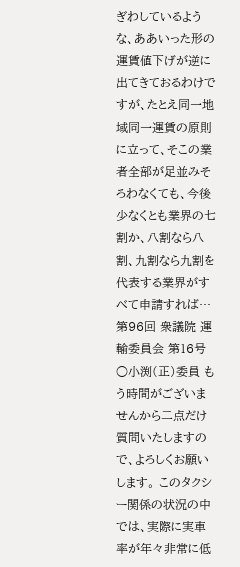ぎわしているような、ああいった形の運賃値下げが逆に出てきておるわけですが、たとえ同一地域同一運賃の原則に立って、そこの業者全部が足並みそろわなくても、今後少なくとも業界の七割か、八割なら八割、九割なら九割を代表する業界がすべて申請すれば…
第96回 衆議院 運輸委員会 第16号
○小渕(正)委員 もう時間がございませんから二点だけ質問いたしますので、よろしくお願いします。 このタクシー関係の状況の中では、実際に実車率が年々非常に低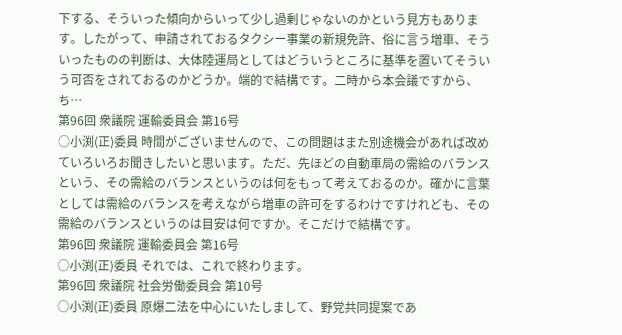下する、そういった傾向からいって少し過剰じゃないのかという見方もあります。したがって、申請されておるタクシー事業の新規免許、俗に言う増車、そういったものの判断は、大体陸運局としてはどういうところに基準を置いてそういう可否をされておるのかどうか。端的で結構です。二時から本会議ですから、ち…
第96回 衆議院 運輸委員会 第16号
○小渕(正)委員 時間がございませんので、この問題はまた別途機会があれば改めていろいろお聞きしたいと思います。ただ、先ほどの自動車局の需給のバランスという、その需給のバランスというのは何をもって考えておるのか。確かに言葉としては需給のバランスを考えながら増車の許可をするわけですけれども、その需給のバランスというのは目安は何ですか。そこだけで結構です。
第96回 衆議院 運輸委員会 第16号
○小渕(正)委員 それでは、これで終わります。
第96回 衆議院 社会労働委員会 第10号
○小渕(正)委員 原爆二法を中心にいたしまして、野党共同提案であ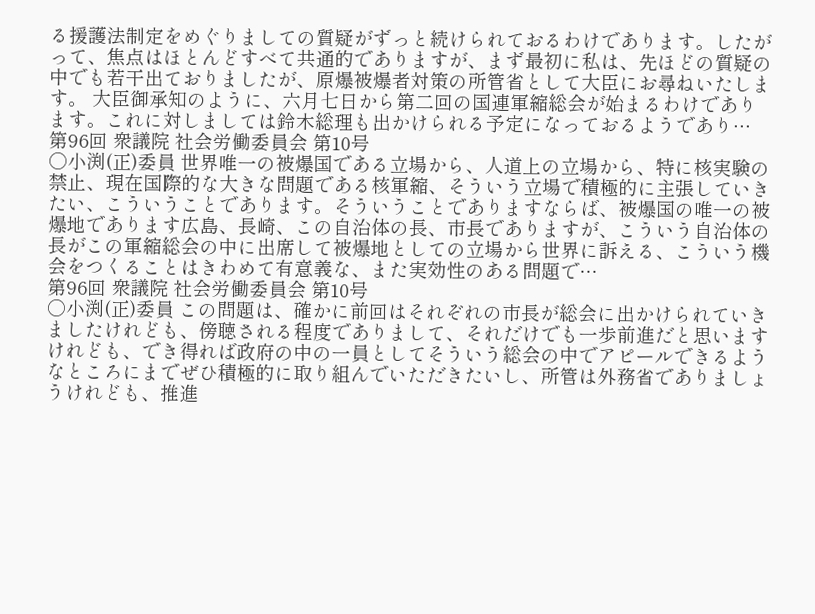る援護法制定をめぐりましての質疑がずっと続けられておるわけであります。したがって、焦点はほとんどすべて共通的でありますが、まず最初に私は、先ほどの質疑の中でも若干出ておりましたが、原爆被爆者対策の所管省として大臣にお尋ねいたします。 大臣御承知のように、六月七日から第二回の国連軍縮総会が始まるわけであります。これに対しましては鈴木総理も出かけられる予定になっておるようであり…
第96回 衆議院 社会労働委員会 第10号
○小渕(正)委員 世界唯一の被爆国である立場から、人道上の立場から、特に核実験の禁止、現在国際的な大きな問題である核軍縮、そういう立場で積極的に主張していきたい、こういうことであります。そういうことでありますならば、被爆国の唯一の被爆地であります広島、長崎、この自治体の長、市長でありますが、こういう自治体の長がこの軍縮総会の中に出席して被爆地としての立場から世界に訴える、こういう機会をつくることはきわめて有意義な、また実効性のある問題で…
第96回 衆議院 社会労働委員会 第10号
○小渕(正)委員 この問題は、確かに前回はそれぞれの市長が総会に出かけられていきましたけれども、傍聴される程度でありまして、それだけでも一歩前進だと思いますけれども、でき得れば政府の中の一員としてそういう総会の中でアピールできるようなところにまでぜひ積極的に取り組んでいただきたいし、所管は外務省でありましょうけれども、推進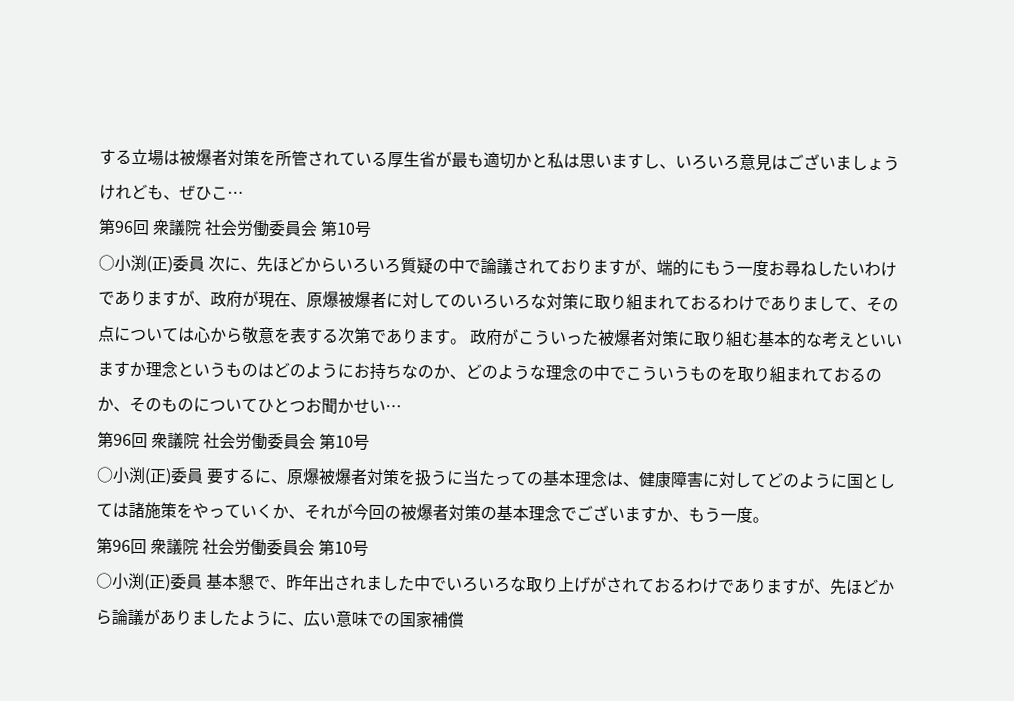する立場は被爆者対策を所管されている厚生省が最も適切かと私は思いますし、いろいろ意見はございましょうけれども、ぜひこ…
第96回 衆議院 社会労働委員会 第10号
○小渕(正)委員 次に、先ほどからいろいろ質疑の中で論議されておりますが、端的にもう一度お尋ねしたいわけでありますが、政府が現在、原爆被爆者に対してのいろいろな対策に取り組まれておるわけでありまして、その点については心から敬意を表する次第であります。 政府がこういった被爆者対策に取り組む基本的な考えといいますか理念というものはどのようにお持ちなのか、どのような理念の中でこういうものを取り組まれておるのか、そのものについてひとつお聞かせい…
第96回 衆議院 社会労働委員会 第10号
○小渕(正)委員 要するに、原爆被爆者対策を扱うに当たっての基本理念は、健康障害に対してどのように国としては諸施策をやっていくか、それが今回の被爆者対策の基本理念でございますか、もう一度。
第96回 衆議院 社会労働委員会 第10号
○小渕(正)委員 基本懇で、昨年出されました中でいろいろな取り上げがされておるわけでありますが、先ほどから論議がありましたように、広い意味での国家補償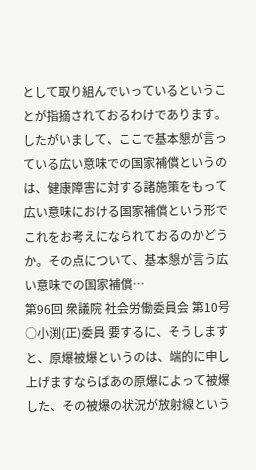として取り組んでいっているということが指摘されておるわけであります。したがいまして、ここで基本懇が言っている広い意味での国家補償というのは、健康障害に対する諸施策をもって広い意味における国家補償という形でこれをお考えになられておるのかどうか。その点について、基本懇が言う広い意味での国家補償…
第96回 衆議院 社会労働委員会 第10号
○小渕(正)委員 要するに、そうしますと、原爆被爆というのは、端的に申し上げますならばあの原爆によって被爆した、その被爆の状況が放射線という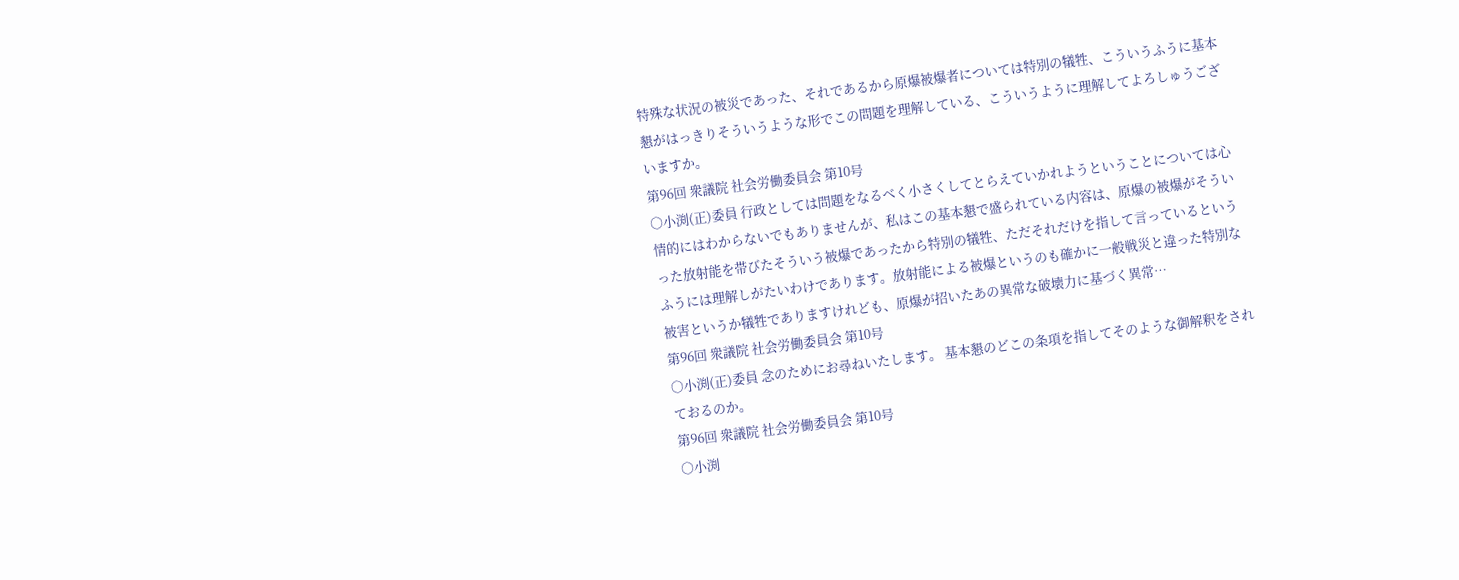特殊な状況の被災であった、それであるから原爆被爆者については特別の犠牲、こういうふうに基本懇がはっきりそういうような形でこの問題を理解している、こういうように理解してよろしゅうございますか。
第96回 衆議院 社会労働委員会 第10号
○小渕(正)委員 行政としては問題をなるべく小さくしてとらえていかれようということについては心情的にはわからないでもありませんが、私はこの基本懇で盛られている内容は、原爆の被爆がそういった放射能を帯びたそういう被爆であったから特別の犠牲、ただそれだけを指して言っているというふうには理解しがたいわけであります。放射能による被爆というのも確かに一般戦災と違った特別な被害というか犠牲でありますけれども、原爆が招いたあの異常な破壊力に基づく異常…
第96回 衆議院 社会労働委員会 第10号
○小渕(正)委員 念のためにお尋ねいたします。 基本懇のどこの条項を指してそのような御解釈をされておるのか。
第96回 衆議院 社会労働委員会 第10号
○小渕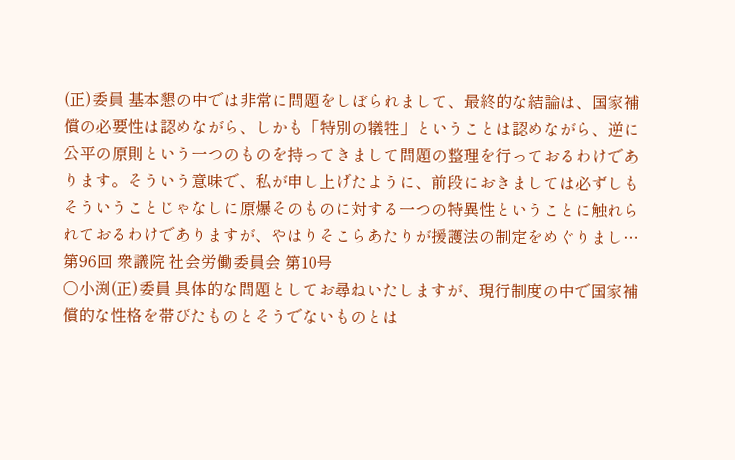(正)委員 基本懇の中では非常に問題をしぼられまして、最終的な結論は、国家補償の必要性は認めながら、しかも「特別の犠牲」ということは認めながら、逆に公平の原則という一つのものを持ってきまして問題の整理を行っておるわけであります。そういう意味で、私が申し上げたように、前段におきましては必ずしもそういうことじゃなしに原爆そのものに対する一つの特異性ということに触れられておるわけでありますが、やはりそこらあたりが援護法の制定をめぐりまし…
第96回 衆議院 社会労働委員会 第10号
○小渕(正)委員 具体的な問題としてお尋ねいたしますが、現行制度の中で国家補償的な性格を帯びたものとそうでないものとは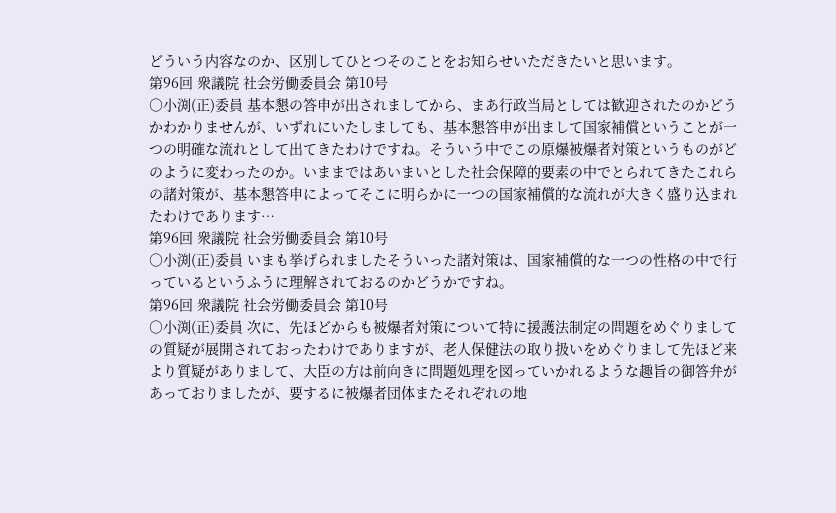どういう内容なのか、区別してひとつそのことをお知らせいただきたいと思います。
第96回 衆議院 社会労働委員会 第10号
○小渕(正)委員 基本懇の答申が出されましてから、まあ行政当局としては歓迎されたのかどうかわかりませんが、いずれにいたしましても、基本懇答申が出まして国家補償ということが一つの明確な流れとして出てきたわけですね。そういう中でこの原爆被爆者対策というものがどのように変わったのか。いままではあいまいとした社会保障的要素の中でとられてきたこれらの諸対策が、基本懇答申によってそこに明らかに一つの国家補償的な流れが大きく盛り込まれたわけであります…
第96回 衆議院 社会労働委員会 第10号
○小渕(正)委員 いまも挙げられましたそういった諸対策は、国家補償的な一つの性格の中で行っているというふうに理解されておるのかどうかですね。
第96回 衆議院 社会労働委員会 第10号
○小渕(正)委員 次に、先ほどからも被爆者対策について特に援護法制定の問題をめぐりましての質疑が展開されておったわけでありますが、老人保健法の取り扱いをめぐりまして先ほど来より質疑がありまして、大臣の方は前向きに問題処理を図っていかれるような趣旨の御答弁があっておりましたが、要するに被爆者団体またそれぞれの地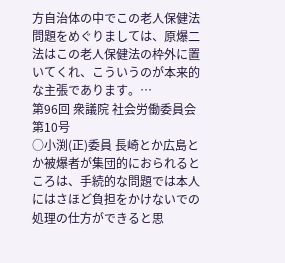方自治体の中でこの老人保健法問題をめぐりましては、原爆二法はこの老人保健法の枠外に置いてくれ、こういうのが本来的な主張であります。…
第96回 衆議院 社会労働委員会 第10号
○小渕(正)委員 長崎とか広島とか被爆者が集団的におられるところは、手続的な問題では本人にはさほど負担をかけないでの処理の仕方ができると思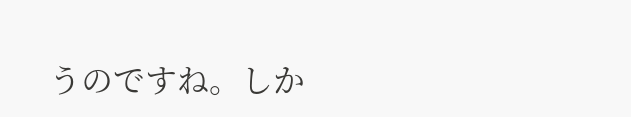うのですね。しか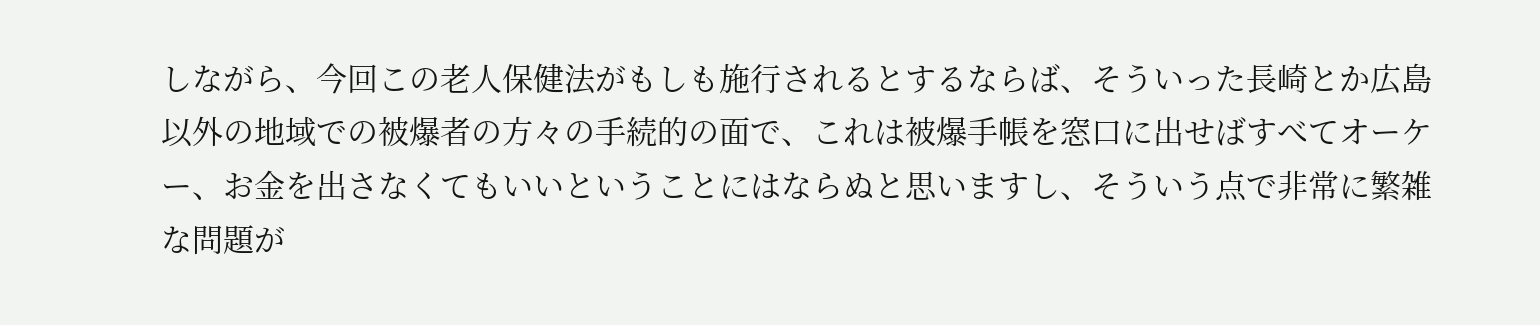しながら、今回この老人保健法がもしも施行されるとするならば、そういった長崎とか広島以外の地域での被爆者の方々の手続的の面で、これは被爆手帳を窓口に出せばすべてオーケー、お金を出さなくてもいいということにはならぬと思いますし、そういう点で非常に繁雑な問題が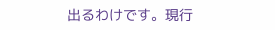出るわけです。現行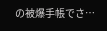の被爆手帳でさ…